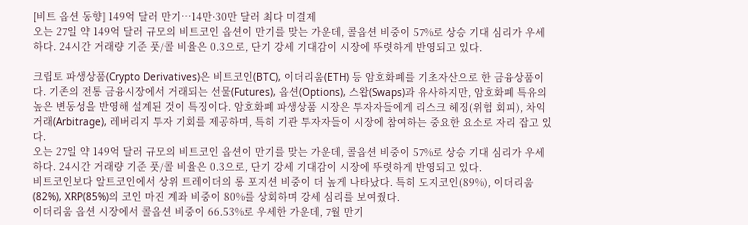[비트 옵션 동향] 149억 달러 만기…14만·30만 달러 최다 미결제
오는 27일 약 149억 달러 규모의 비트코인 옵션이 만기를 맞는 가운데, 콜옵션 비중이 57%로 상승 기대 심리가 우세하다. 24시간 거래량 기준 풋/콜 비율은 0.3으로, 단기 강세 기대감이 시장에 뚜렷하게 반영되고 있다.

크립토 파생상품(Crypto Derivatives)은 비트코인(BTC), 이더리움(ETH) 등 암호화폐를 기초자산으로 한 금융상품이다. 기존의 전통 금융시장에서 거래되는 선물(Futures), 옵션(Options), 스왑(Swaps)과 유사하지만, 암호화폐 특유의 높은 변동성을 반영해 설계된 것이 특징이다. 암호화폐 파생상품 시장은 투자자들에게 리스크 헤징(위험 회피), 차익 거래(Arbitrage), 레버리지 투자 기회를 제공하며, 특히 기관 투자자들이 시장에 참여하는 중요한 요소로 자리 잡고 있다.
오는 27일 약 149억 달러 규모의 비트코인 옵션이 만기를 맞는 가운데, 콜옵션 비중이 57%로 상승 기대 심리가 우세하다. 24시간 거래량 기준 풋/콜 비율은 0.3으로, 단기 강세 기대감이 시장에 뚜렷하게 반영되고 있다.
비트코인보다 알트코인에서 상위 트레이더의 롱 포지션 비중이 더 높게 나타났다. 특히 도지코인(89%), 이더리움(82%), XRP(85%)의 코인 마진 계좌 비중이 80%를 상회하며 강세 심리를 보여줬다.
이더리움 옵션 시장에서 콜옵션 비중이 66.53%로 우세한 가운데, 7월 만기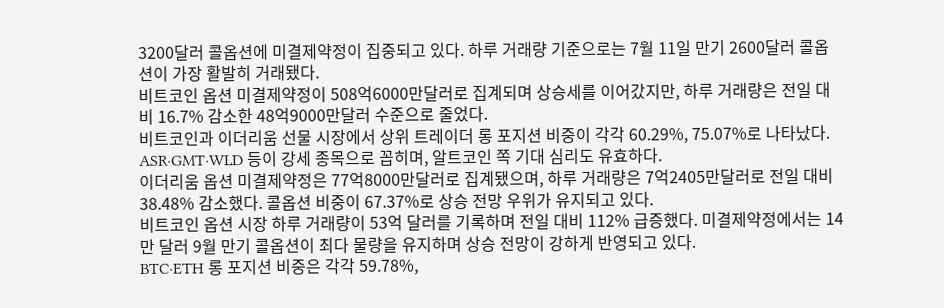3200달러 콜옵션에 미결제약정이 집중되고 있다. 하루 거래량 기준으로는 7월 11일 만기 2600달러 콜옵션이 가장 활발히 거래됐다.
비트코인 옵션 미결제약정이 508억6000만달러로 집계되며 상승세를 이어갔지만, 하루 거래량은 전일 대비 16.7% 감소한 48억9000만달러 수준으로 줄었다.
비트코인과 이더리움 선물 시장에서 상위 트레이더 롱 포지션 비중이 각각 60.29%, 75.07%로 나타났다. ASR·GMT·WLD 등이 강세 종목으로 꼽히며, 알트코인 쪽 기대 심리도 유효하다.
이더리움 옵션 미결제약정은 77억8000만달러로 집계됐으며, 하루 거래량은 7억2405만달러로 전일 대비 38.48% 감소했다. 콜옵션 비중이 67.37%로 상승 전망 우위가 유지되고 있다.
비트코인 옵션 시장 하루 거래량이 53억 달러를 기록하며 전일 대비 112% 급증했다. 미결제약정에서는 14만 달러 9월 만기 콜옵션이 최다 물량을 유지하며 상승 전망이 강하게 반영되고 있다.
BTC·ETH 롱 포지션 비중은 각각 59.78%,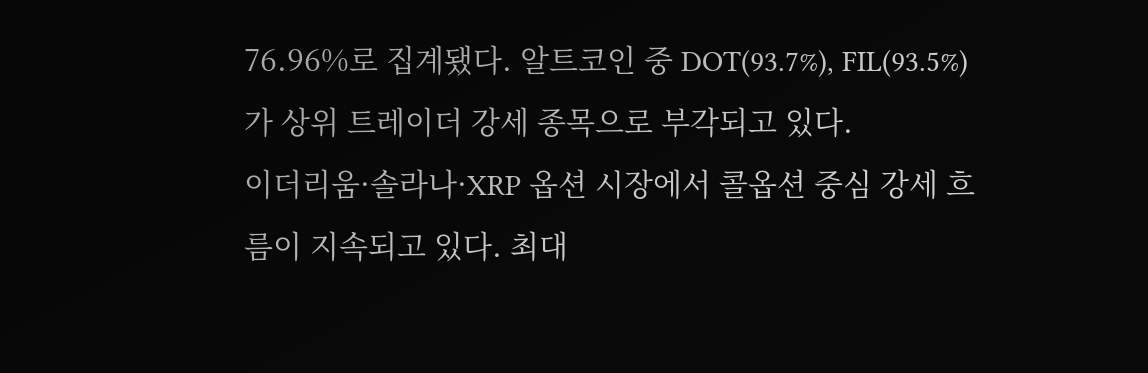76.96%로 집계됐다. 알트코인 중 DOT(93.7%), FIL(93.5%)가 상위 트레이더 강세 종목으로 부각되고 있다.
이더리움·솔라나·XRP 옵션 시장에서 콜옵션 중심 강세 흐름이 지속되고 있다. 최대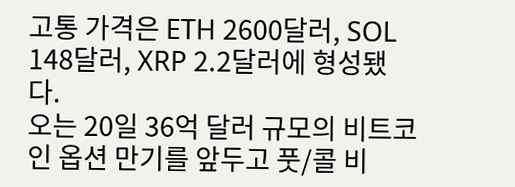고통 가격은 ETH 2600달러, SOL 148달러, XRP 2.2달러에 형성됐다.
오는 20일 36억 달러 규모의 비트코인 옵션 만기를 앞두고 풋/콜 비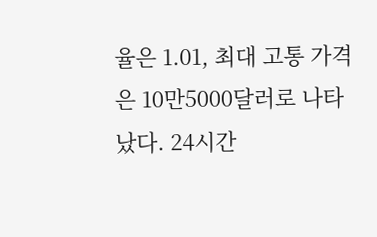율은 1.01, 최대 고통 가격은 10만5000달러로 나타났다. 24시간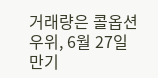거래량은 콜옵션 우위, 6월 27일 만기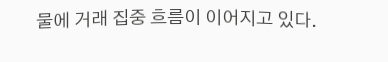물에 거래 집중 흐름이 이어지고 있다.